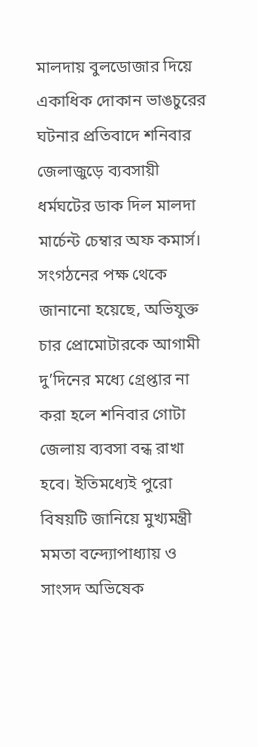মালদায় বুলডোজার দিয়ে একাধিক দোকান ভাঙচুরের ঘটনার প্রতিবাদে শনিবার জেলাজুড়ে ব্যবসায়ী ধর্মঘটের ডাক দিল মালদা মার্চেন্ট চেম্বার অফ কমার্স। সংগঠনের পক্ষ থেকে জানানো হয়েছে, অভিযুক্ত চার প্রোমোটারকে আগামী দু’দিনের মধ্যে গ্রেপ্তার না করা হলে শনিবার গোটা জেলায় ব্যবসা বন্ধ রাখা হবে। ইতিমধ্যেই পুরো বিষয়টি জানিয়ে মুখ্যমন্ত্রী মমতা বন্দ্যোপাধ্যায় ও সাংসদ অভিষেক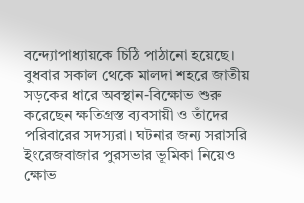বন্দ্যোপাধ্যায়কে চিঠি পাঠানো হয়েছে। বুধবার সকাল থেকে মালদা শহরে জাতীয় সড়কের ধারে অবস্থান-বিক্ষোভ শুরু করেছেন ক্ষতিগ্রস্ত ব্যবসায়ী ও তাঁদের পরিবারের সদস্যরা। ঘটনার জন্য সরাসরি ইংরেজবাজার পুরসভার ভূমিকা নিয়েও ক্ষোভ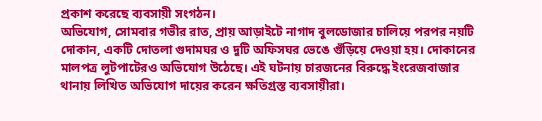প্রকাশ করেছে ব্যবসায়ী সংগঠন।
অভিযোগ, সোমবার গভীর রাত, প্রায় আড়াইটে নাগাদ বুলডোজার চালিয়ে পরপর নয়টি দোকান, একটি দোতলা গুদামঘর ও দুটি অফিসঘর ভেঙে গুঁড়িয়ে দেওয়া হয়। দোকানের মালপত্র লুটপাটেরও অভিযোগ উঠেছে। এই ঘটনায় চারজনের বিরুদ্ধে ইংরেজবাজার থানায় লিখিত অভিযোগ দায়ের করেন ক্ষতিগ্রস্ত ব্যবসায়ীরা।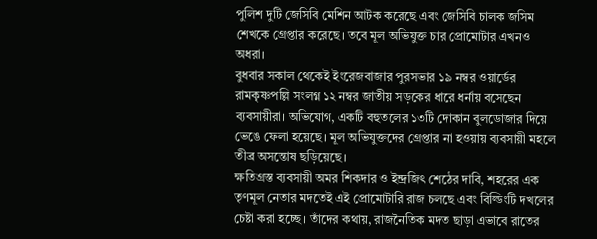পুলিশ দুটি জেসিবি মেশিন আটক করেছে এবং জেসিবি চালক জসিম শেখকে গ্রেপ্তার করেছে। তবে মূল অভিযুক্ত চার প্রোমোটার এখনও অধরা।
বুধবার সকাল থেকেই ইংরেজবাজার পুরসভার ১৯ নম্বর ওয়ার্ডের রামকৃষ্ণপল্লি সংলগ্ন ১২ নম্বর জাতীয় সড়কের ধারে ধর্নায় বসেছেন ব্যবসায়ীরা। অভিযোগ, একটি বহুতলের ১৩টি দোকান বুলডোজার দিয়ে ভেঙে ফেলা হয়েছে। মূল অভিযুক্তদের গ্রেপ্তার না হওয়ায় ব্যবসায়ী মহলে তীব্র অসন্তোষ ছড়িয়েছে।
ক্ষতিগ্রস্ত ব্যবসায়ী অমর শিকদার ও ইন্দ্রজিৎ শেঠের দাবি, শহরের এক তৃণমূল নেতার মদতেই এই প্রোমোটারি রাজ চলছে এবং বিল্ডিংটি দখলের চেষ্টা করা হচ্ছে। তাঁদের কথায়, রাজনৈতিক মদত ছাড়া এভাবে রাতের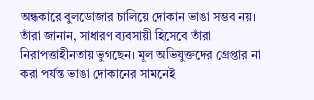অন্ধকারে বুলডোজার চালিয়ে দোকান ভাঙা সম্ভব নয়। তাঁরা জানান, সাধারণ ব্যবসায়ী হিসেবে তাঁরা নিরাপত্তাহীনতায় ভুগছেন। মূল অভিযুক্তদের গ্রেপ্তার না করা পর্যন্ত ভাঙা দোকানের সামনেই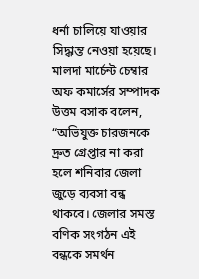ধর্না চালিয়ে যাওয়ার সিদ্ধান্ত নেওয়া হয়েছে।
মালদা মার্চেন্ট চেম্বার অফ কমার্সের সম্পাদক উত্তম বসাক বলেন, “অভিযুক্ত চারজনকে দ্রুত গ্রেপ্তার না করা হলে শনিবার জেলা জুড়ে ব্যবসা বন্ধ থাকবে। জেলার সমস্ত বণিক সংগঠন এই বন্ধকে সমর্থন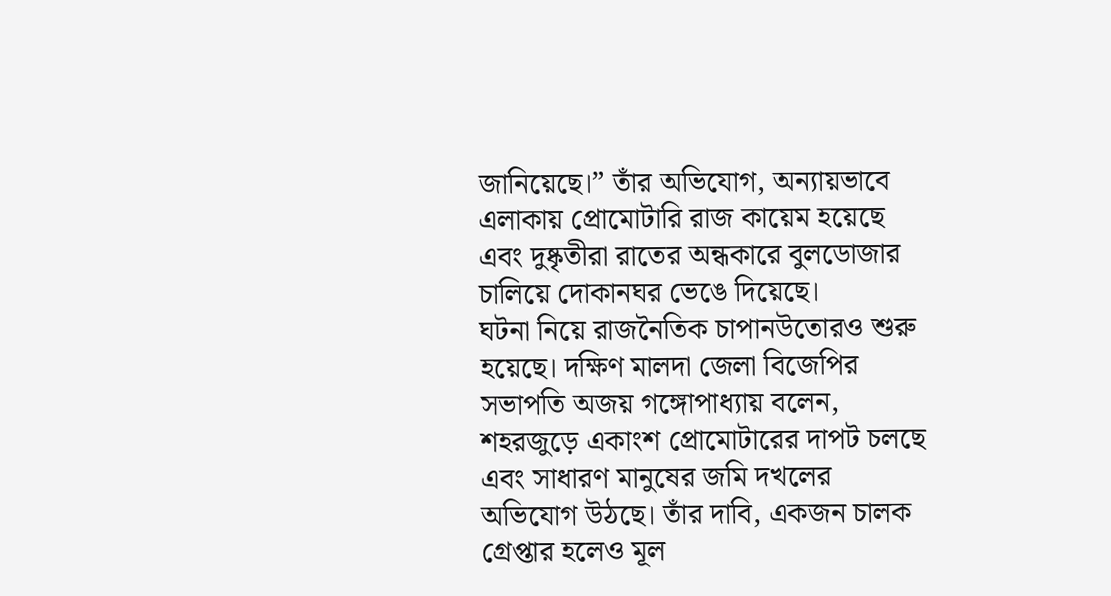জানিয়েছে।” তাঁর অভিযোগ, অন্যায়ভাবে এলাকায় প্রোমোটারি রাজ কায়েম হয়েছে এবং দুষ্কৃতীরা রাতের অন্ধকারে বুলডোজার চালিয়ে দোকানঘর ভেঙে দিয়েছে।
ঘটনা নিয়ে রাজনৈতিক চাপানউতোরও শুরু হয়েছে। দক্ষিণ মালদা জেলা বিজেপির সভাপতি অজয় গঙ্গোপাধ্যায় বলেন, শহরজুড়ে একাংশ প্রোমোটারের দাপট চলছে এবং সাধারণ মানুষের জমি দখলের অভিযোগ উঠছে। তাঁর দাবি, একজন চালক গ্রেপ্তার হলেও মূল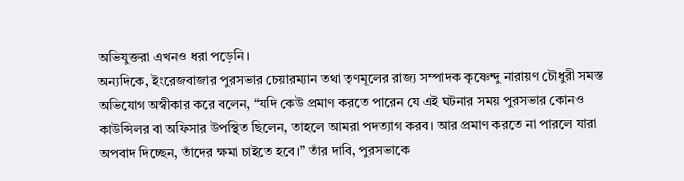অভিযুক্তরা এখনও ধরা পড়েনি।
অন্যদিকে, ইংরেজবাজার পুরসভার চেয়ারম্যান তথা তৃণমূলের রাজ্য সম্পাদক কৃষ্ণেন্দু নারায়ণ চৌধুরী সমস্ত অভিযোগ অস্বীকার করে বলেন, “যদি কেউ প্রমাণ করতে পারেন যে এই ঘটনার সময় পুরসভার কোনও কাউন্সিলর বা অফিসার উপস্থিত ছিলেন, তাহলে আমরা পদত্যাগ করব। আর প্রমাণ করতে না পারলে যারা অপবাদ দিচ্ছেন, তাঁদের ক্ষমা চাইতে হবে।” তাঁর দাবি, পুরসভাকে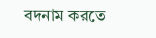বদনাম করতে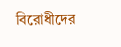বিরোধীদের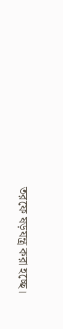তরফে ষড়যন্ত্র করা হচ্ছে।